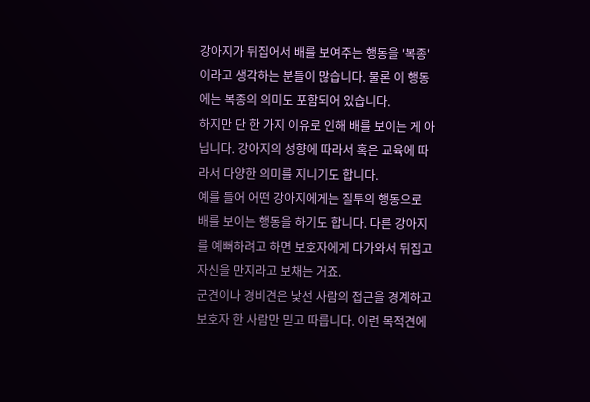강아지가 뒤집어서 배를 보여주는 행동을 '복종'이라고 생각하는 분들이 많습니다. 물론 이 행동에는 복종의 의미도 포함되어 있습니다.
하지만 단 한 가지 이유로 인해 배를 보이는 게 아닙니다. 강아지의 성향에 따라서 혹은 교육에 따라서 다양한 의미를 지니기도 합니다.
예를 들어 어떤 강아지에게는 질투의 행동으로 배를 보이는 행동을 하기도 합니다. 다른 강아지를 예뻐하려고 하면 보호자에게 다가와서 뒤집고 자신을 만지라고 보채는 거죠.
군견이나 경비견은 낯선 사람의 접근을 경계하고 보호자 한 사람만 믿고 따릅니다. 이런 목적견에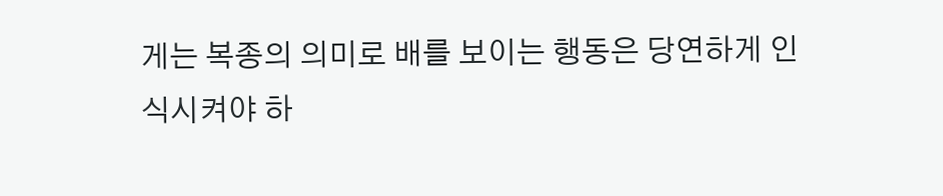게는 복종의 의미로 배를 보이는 행동은 당연하게 인식시켜야 하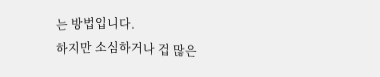는 방법입니다.
하지만 소심하거나 겁 많은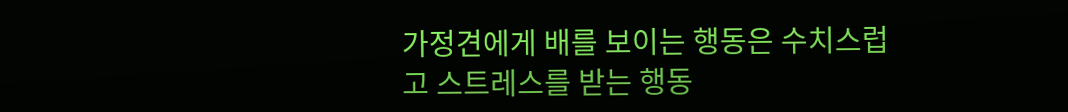가정견에게 배를 보이는 행동은 수치스럽고 스트레스를 받는 행동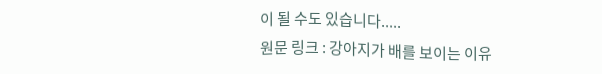이 될 수도 있습니다.....
원문 링크 : 강아지가 배를 보이는 이유